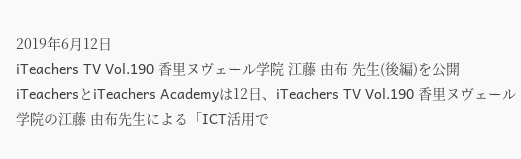2019年6月12日
iTeachers TV Vol.190 香里ヌヴェール学院 江藤 由布 先生(後編)を公開
iTeachersとiTeachers Academyは12日、iTeachers TV Vol.190 香里ヌヴェール学院の江藤 由布先生による「ICT活用で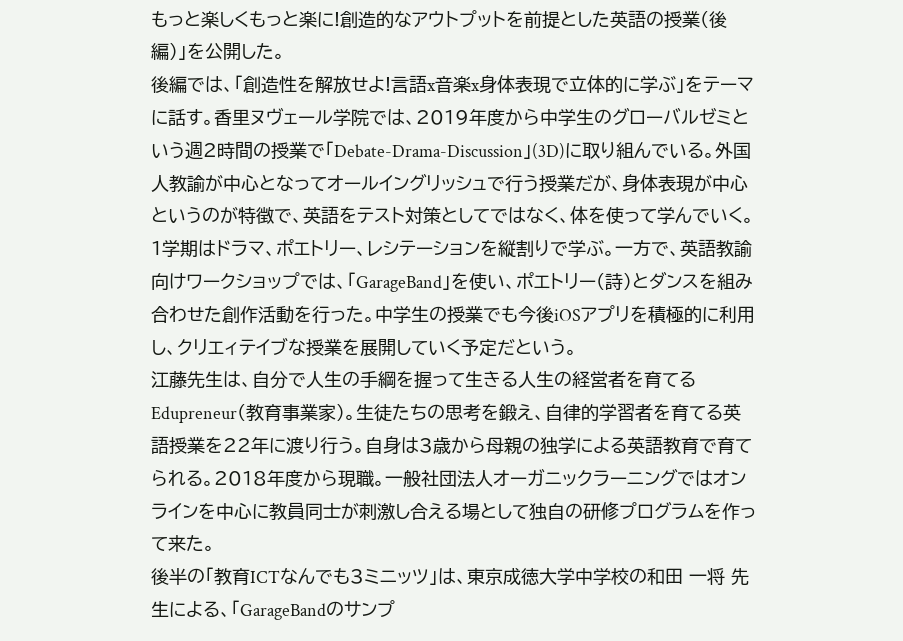もっと楽しくもっと楽に!創造的なアウトプットを前提とした英語の授業(後編)」を公開した。
後編では、「創造性を解放せよ!言語x音楽x身体表現で立体的に学ぶ」をテーマに話す。香里ヌヴェール学院では、2019年度から中学生のグローバルゼミという週2時間の授業で「Debate-Drama-Discussion」(3D)に取り組んでいる。外国人教諭が中心となってオールイングリッシュで行う授業だが、身体表現が中心というのが特徴で、英語をテスト対策としてではなく、体を使って学んでいく。1学期はドラマ、ポエトリー、レシテーションを縦割りで学ぶ。一方で、英語教諭向けワークショップでは、「GarageBand」を使い、ポエトリー(詩)とダンスを組み合わせた創作活動を行った。中学生の授業でも今後iOSアプリを積極的に利用し、クリエィテイブな授業を展開していく予定だという。
江藤先生は、自分で人生の手綱を握って生きる人生の経営者を育てるEdupreneur(教育事業家)。生徒たちの思考を鍛え、自律的学習者を育てる英語授業を22年に渡り行う。自身は3歳から母親の独学による英語教育で育てられる。2018年度から現職。一般社団法人オーガニックラーニングではオンラインを中心に教員同士が刺激し合える場として独自の研修プログラムを作って来た。
後半の「教育ICTなんでも3ミニッツ」は、東京成徳大学中学校の和田 一将 先生による、「GarageBandのサンプ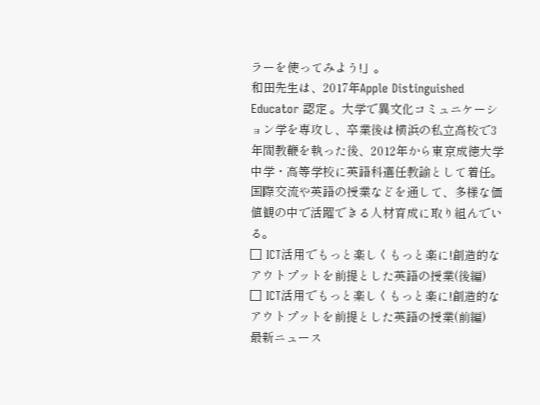ラーを使ってみよう!」。
和田先生は、2017年Apple Distinguished Educator 認定 。大学で異文化コミュニケーション学を専攻し、卒業後は横浜の私立高校で3年間教鞭を執った後、2012年から東京成徳大学中学・高等学校に英語科選任教諭として着任。国際交流や英語の授業などを通して、多様な価値観の中で活躍できる人材育成に取り組んでいる。
□ ICT活用でもっと楽しくもっと楽に!創造的なアウトプットを前提とした英語の授業(後編)
□ ICT活用でもっと楽しくもっと楽に!創造的なアウトプットを前提とした英語の授業(前編)
最新ニュース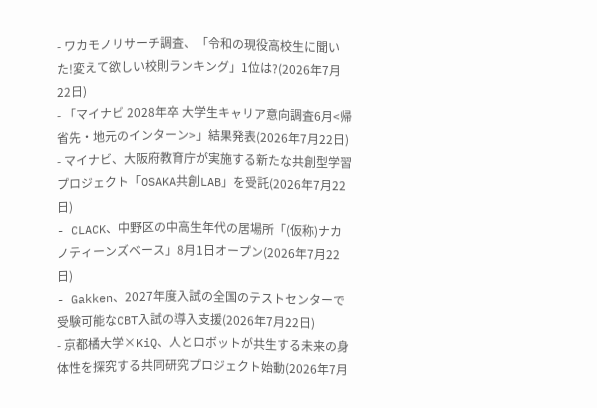- ワカモノリサーチ調査、「令和の現役高校生に聞いた!変えて欲しい校則ランキング」1位は?(2026年7月22日)
- 「マイナビ 2028年卒 大学生キャリア意向調査6月<帰省先・地元のインターン>」結果発表(2026年7月22日)
- マイナビ、大阪府教育庁が実施する新たな共創型学習プロジェクト「OSAKA共創LAB」を受託(2026年7月22日)
- CLACK、中野区の中高生年代の居場所「(仮称)ナカノティーンズベース」8月1日オープン(2026年7月22日)
- Gakken、2027年度入試の全国のテストセンターで受験可能なCBT入試の導入支援(2026年7月22日)
- 京都橘大学×KiQ、人とロボットが共生する未来の身体性を探究する共同研究プロジェクト始動(2026年7月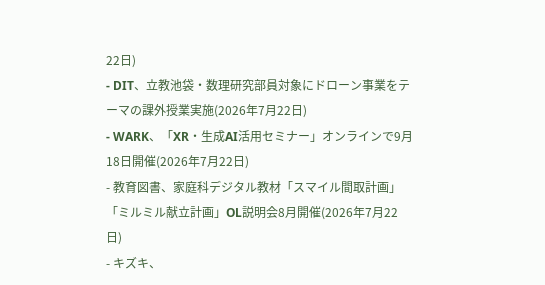22日)
- DIT、立教池袋・数理研究部員対象にドローン事業をテーマの課外授業実施(2026年7月22日)
- WARK、「XR・生成AI活用セミナー」オンラインで9月18日開催(2026年7月22日)
- 教育図書、家庭科デジタル教材「スマイル間取計画」「ミルミル献立計画」OL説明会8月開催(2026年7月22日)
- キズキ、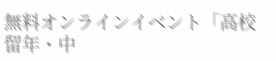無料オンラインイベント「高校留年・中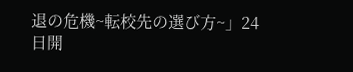退の危機~転校先の選び方~」24日開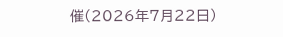催(2026年7月22日)